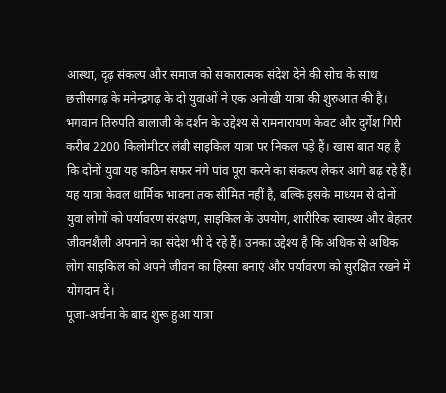आस्था, दृढ़ संकल्प और समाज को सकारात्मक संदेश देने की सोच के साथ छत्तीसगढ़ के मनेन्द्रगढ़ के दो युवाओं ने एक अनोखी यात्रा की शुरुआत की है। भगवान तिरुपति बालाजी के दर्शन के उद्देश्य से रामनारायण केवट और दुर्गेश गिरी करीब 2200 किलोमीटर लंबी साइकिल यात्रा पर निकल पड़े हैं। खास बात यह है कि दोनों युवा यह कठिन सफर नंगे पांव पूरा करने का संकल्प लेकर आगे बढ़ रहे हैं।
यह यात्रा केवल धार्मिक भावना तक सीमित नहीं है, बल्कि इसके माध्यम से दोनों युवा लोगों को पर्यावरण संरक्षण, साइकिल के उपयोग, शारीरिक स्वास्थ्य और बेहतर जीवनशैली अपनाने का संदेश भी दे रहे हैं। उनका उद्देश्य है कि अधिक से अधिक लोग साइकिल को अपने जीवन का हिस्सा बनाएं और पर्यावरण को सुरक्षित रखने में योगदान दें।
पूजा-अर्चना के बाद शुरू हुआ यात्रा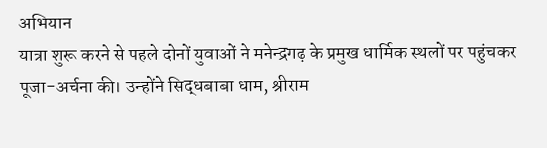अभियान
यात्रा शुरू करने से पहले दोनों युवाओं ने मनेन्द्रगढ़ के प्रमुख धार्मिक स्थलों पर पहुंचकर पूजा-अर्चना की। उन्होंने सिद्धबाबा धाम, श्रीराम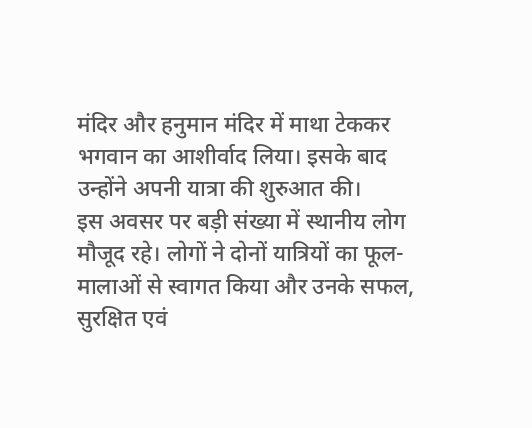मंदिर और हनुमान मंदिर में माथा टेककर भगवान का आशीर्वाद लिया। इसके बाद उन्होंने अपनी यात्रा की शुरुआत की।
इस अवसर पर बड़ी संख्या में स्थानीय लोग मौजूद रहे। लोगों ने दोनों यात्रियों का फूल-मालाओं से स्वागत किया और उनके सफल, सुरक्षित एवं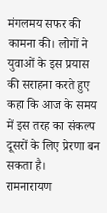मंगलमय सफर की कामना की। लोगों ने युवाओं के इस प्रयास की सराहना करते हुए कहा कि आज के समय में इस तरह का संकल्प दूसरों के लिए प्रेरणा बन सकता है।
रामनारायण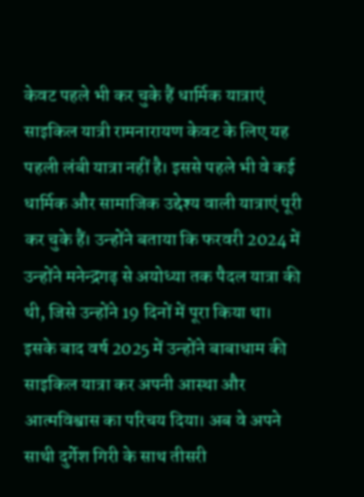केवट पहले भी कर चुके हैं धार्मिक यात्राएं
साइकिल यात्री रामनारायण केवट के लिए यह पहली लंबी यात्रा नहीं है। इससे पहले भी वे कई धार्मिक और सामाजिक उद्देश्य वाली यात्राएं पूरी कर चुके हैं। उन्होंने बताया कि फरवरी 2024 में उन्होंने मनेन्द्रगढ़ से अयोध्या तक पैदल यात्रा की थी, जिसे उन्होंने 19 दिनों में पूरा किया था।
इसके बाद वर्ष 2025 में उन्होंने बाबाधाम की साइकिल यात्रा कर अपनी आस्था और आत्मविश्वास का परिचय दिया। अब वे अपने साथी दुर्गेश गिरी के साथ तीसरी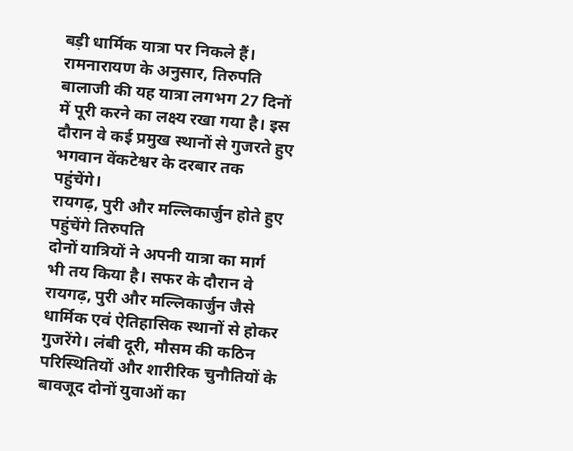बड़ी धार्मिक यात्रा पर निकले हैं।
रामनारायण के अनुसार, तिरुपति बालाजी की यह यात्रा लगभग 27 दिनों में पूरी करने का लक्ष्य रखा गया है। इस दौरान वे कई प्रमुख स्थानों से गुजरते हुए भगवान वेंकटेश्वर के दरबार तक पहुंचेंगे।
रायगढ़, पुरी और मल्लिकार्जुन होते हुए पहुंचेंगे तिरुपति
दोनों यात्रियों ने अपनी यात्रा का मार्ग भी तय किया है। सफर के दौरान वे रायगढ़, पुरी और मल्लिकार्जुन जैसे धार्मिक एवं ऐतिहासिक स्थानों से होकर गुजरेंगे। लंबी दूरी, मौसम की कठिन परिस्थितियों और शारीरिक चुनौतियों के बावजूद दोनों युवाओं का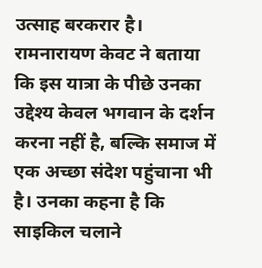उत्साह बरकरार है।
रामनारायण केवट ने बताया कि इस यात्रा के पीछे उनका उद्देश्य केवल भगवान के दर्शन करना नहीं है, बल्कि समाज में एक अच्छा संदेश पहुंचाना भी है। उनका कहना है कि साइकिल चलाने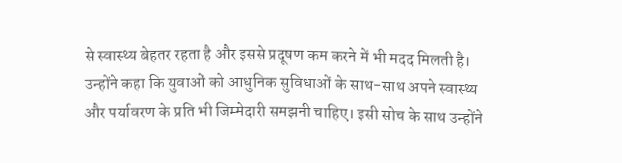से स्वास्थ्य बेहतर रहता है और इससे प्रदूषण कम करने में भी मदद मिलती है।
उन्होंने कहा कि युवाओं को आधुनिक सुविधाओं के साथ-साथ अपने स्वास्थ्य और पर्यावरण के प्रति भी जिम्मेदारी समझनी चाहिए। इसी सोच के साथ उन्होंने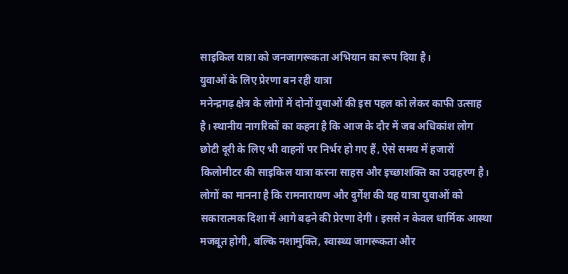साइकिल यात्रा को जनजागरूकता अभियान का रूप दिया है।
युवाओं के लिए प्रेरणा बन रही यात्रा
मनेन्द्रगढ़ क्षेत्र के लोगों में दोनों युवाओं की इस पहल को लेकर काफी उत्साह है। स्थानीय नागरिकों का कहना है कि आज के दौर में जब अधिकांश लोग छोटी दूरी के लिए भी वाहनों पर निर्भर हो गए हैं, ऐसे समय में हजारों किलोमीटर की साइकिल यात्रा करना साहस और इच्छाशक्ति का उदाहरण है।
लोगों का मानना है कि रामनारायण और दुर्गेश की यह यात्रा युवाओं को सकारात्मक दिशा में आगे बढ़ने की प्रेरणा देगी। इससे न केवल धार्मिक आस्था मजबूत होगी, बल्कि नशामुक्ति, स्वास्थ्य जागरूकता और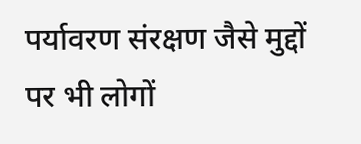पर्यावरण संरक्षण जैसे मुद्दों पर भी लोगों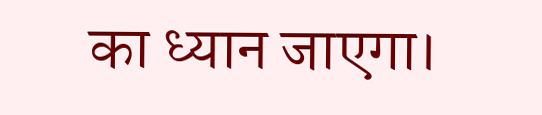का ध्यान जाएगा।